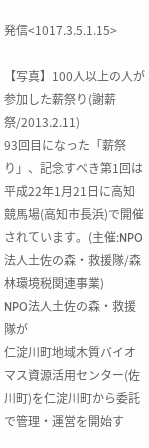発信<1017.3.5.1.15>

【写真】100人以上の人が参加した薪祭り(謝薪祭/2013.2.11)
93回目になった「薪祭り」、記念すべき第1回は平成22年1月21日に高知競馬場(高知市長浜)で開催されています。(主催:NPO法人土佐の森・救援隊/森林環境税関連事業)
NPO法人土佐の森・救援隊が
仁淀川町地域木質バイオマス資源活用センター(佐川町)を仁淀川町から委託で管理・運営を開始す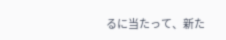るに当たって、新た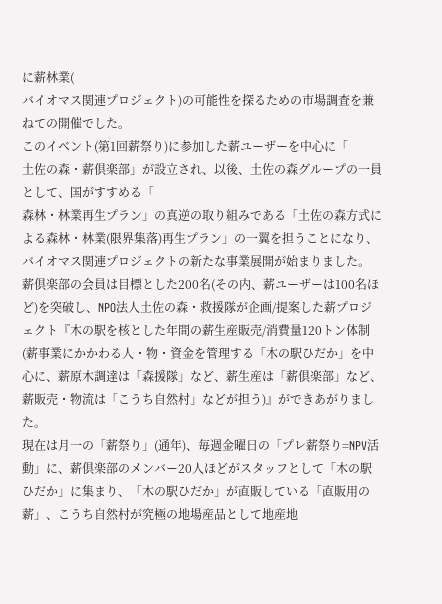に薪林業(
バイオマス関連プロジェクト)の可能性を探るための市場調査を兼ねての開催でした。
このイベント(第1回薪祭り)に参加した薪ユーザーを中心に「
土佐の森・薪倶楽部」が設立され、以後、土佐の森グループの一員として、国がすすめる「
森林・林業再生プラン」の真逆の取り組みである「土佐の森方式による森林・林業(限界集落)再生プラン」の一翼を担うことになり、バイオマス関連プロジェクトの新たな事業展開が始まりました。
薪倶楽部の会員は目標とした200名(その内、薪ユーザーは100名ほど)を突破し、NPO法人土佐の森・救援隊が企画/提案した薪プロジェクト『木の駅を核とした年間の薪生産販売/消費量120トン体制(薪事業にかかわる人・物・資金を管理する「木の駅ひだか」を中心に、薪原木調達は「森援隊」など、薪生産は「薪倶楽部」など、薪販売・物流は「こうち自然村」などが担う)』ができあがりました。
現在は月一の「薪祭り」(通年)、毎週金曜日の「プレ薪祭り=NPV活動」に、薪倶楽部のメンバー20人ほどがスタッフとして「木の駅ひだか」に集まり、「木の駅ひだか」が直販している「直販用の薪」、こうち自然村が究極の地場産品として地産地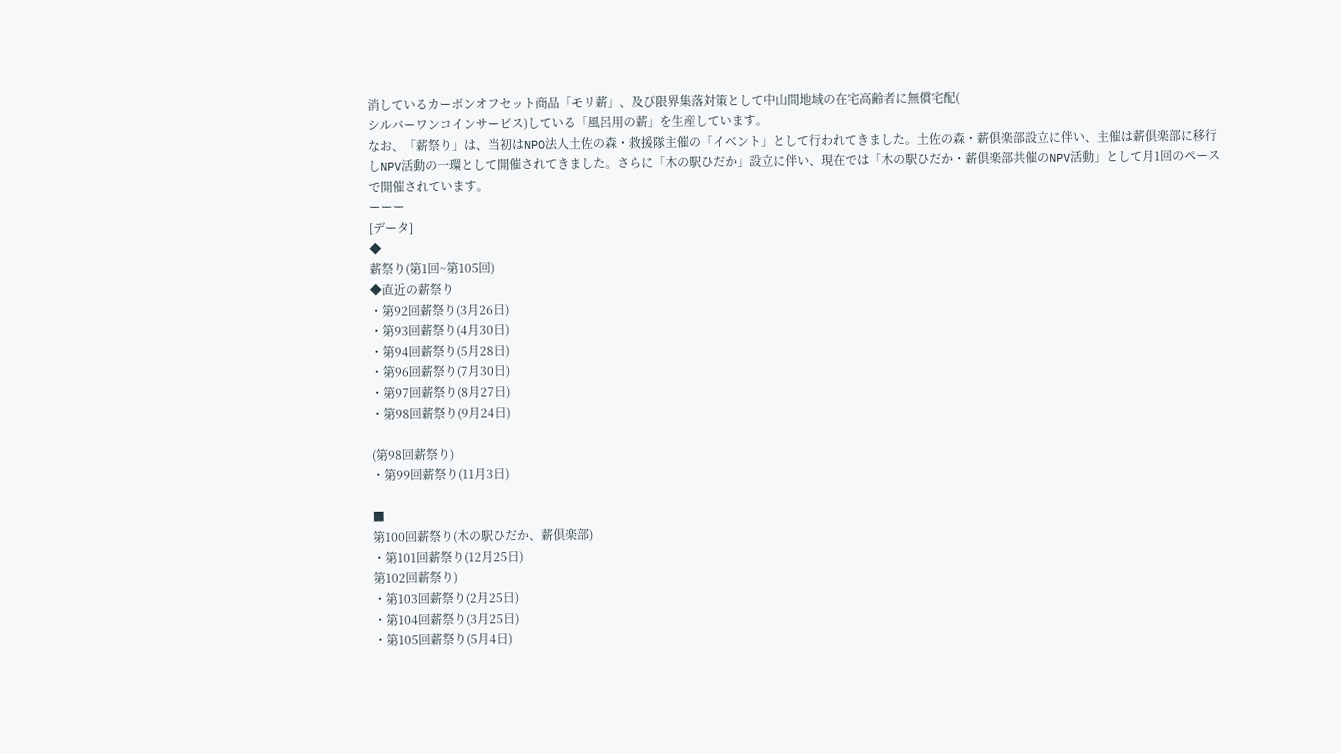消しているカーボンオフセット商品「モリ薪」、及び限界集落対策として中山間地域の在宅高齢者に無償宅配(
シルバーワンコインサービス)している「風呂用の薪」を生産しています。
なお、「薪祭り」は、当初はNPO法人土佐の森・救援隊主催の「イベント」として行われてきました。土佐の森・薪倶楽部設立に伴い、主催は薪倶楽部に移行しNPV活動の一環として開催されてきました。さらに「木の駅ひだか」設立に伴い、現在では「木の駅ひだか・薪倶楽部共催のNPV活動」として月1回のペースで開催されています。
ーーー
[データ]
◆
薪祭り(第1回~第105回)
◆直近の薪祭り
・第92回薪祭り(3月26日)
・第93回薪祭り(4月30日)
・第94回薪祭り(5月28日)
・第96回薪祭り(7月30日)
・第97回薪祭り(8月27日)
・第98回薪祭り(9月24日)

(第98回薪祭り)
・第99回薪祭り(11月3日)

■
第100回薪祭り(木の駅ひだか、薪倶楽部)
・第101回薪祭り(12月25日)
第102回薪祭り)
・第103回薪祭り(2月25日)
・第104回薪祭り(3月25日)
・第105回薪祭り(5月4日)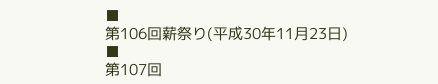■
第106回薪祭り(平成30年11月23日)
■
第107回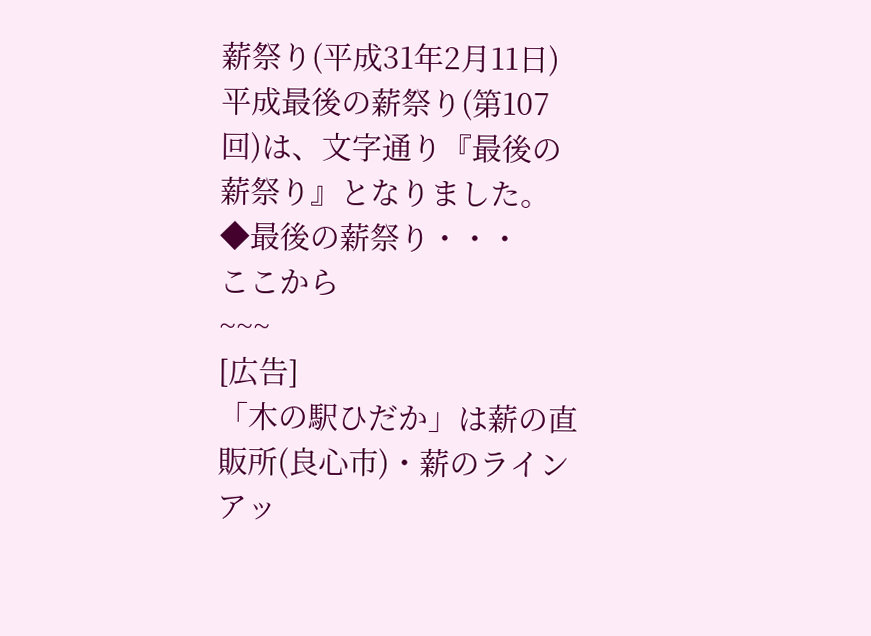薪祭り(平成31年2月11日)
平成最後の薪祭り(第107回)は、文字通り『最後の薪祭り』となりました。
◆最後の薪祭り・・・
ここから
~~~
[広告]
「木の駅ひだか」は薪の直販所(良心市)・薪のラインアッ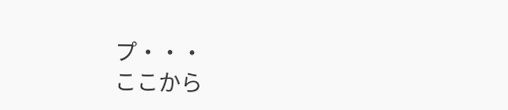プ・・・
ここから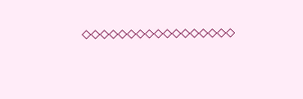◇◇◇◇◇◇◇◇◇◇◇◇◇◇◇◇◇